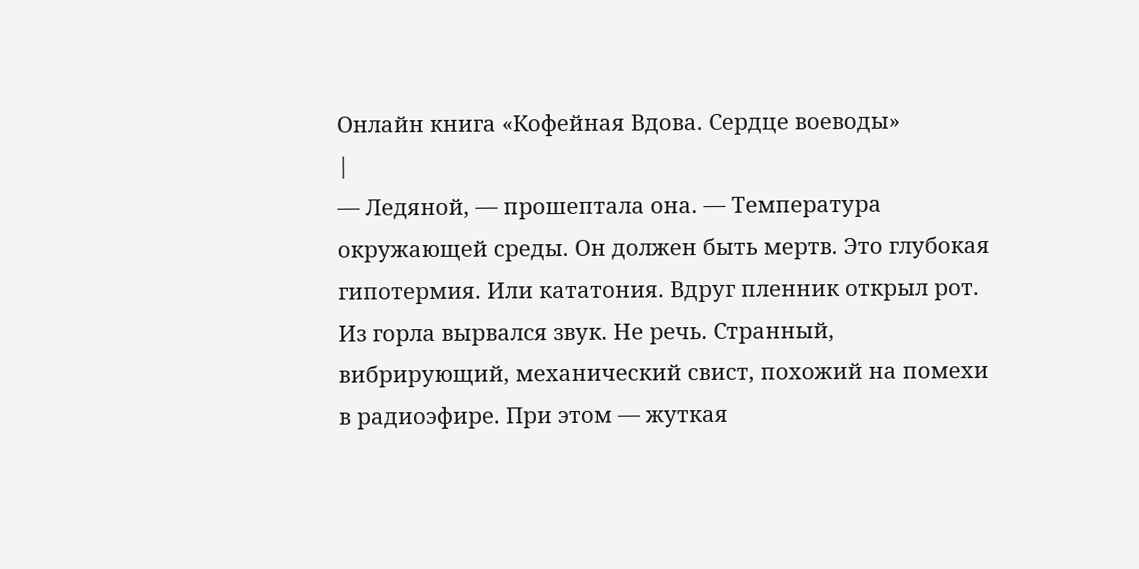Онлайн книга «Кофейная Вдова. Сердце воеводы»
|
— Ледяной, — прошептала она. — Температура окружающей среды. Он должен быть мертв. Это глубокая гипотермия. Или кататония. Вдруг пленник открыл рот. Из горла вырвался звук. Не речь. Странный, вибрирующий, механический свист, похожий на помехи в радиоэфире. При этом — жуткая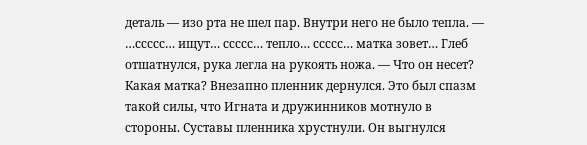деталь — изо рта не шел пар. Внутри него не было тепла. — …ссссс… ищут… ссссс… тепло… ссссс… матка зовет… Глеб отшатнулся, рука легла на рукоять ножа. — Что он несет? Какая матка? Внезапно пленник дернулся. Это был спазм такой силы, что Игната и дружинников мотнуло в стороны. Суставы пленника хрустнули. Он выгнулся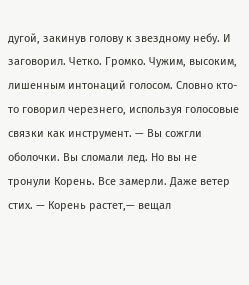дугой, закинув голову к звездному небу. И заговорил. Четко. Громко. Чужим, высоким, лишенным интонаций голосом. Словно кто-то говорил черезнего, используя голосовые связки как инструмент. — Вы сожгли оболочки. Вы сломали лед. Но вы не тронули Корень. Все замерли. Даже ветер стих. — Корень растет,— вещал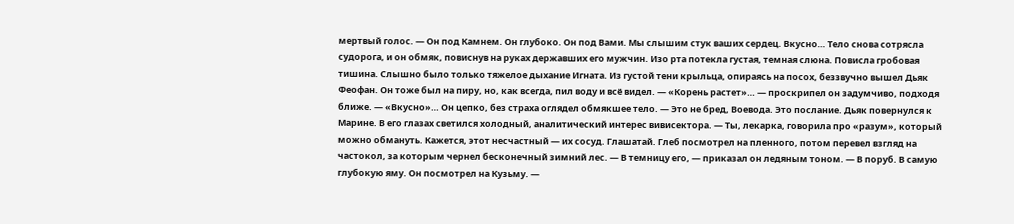мертвый голос. — Он под Камнем. Он глубоко. Он под Вами. Мы слышим стук ваших сердец. Вкусно… Тело снова сотрясла судорога, и он обмяк, повиснув на руках державших его мужчин. Изо рта потекла густая, темная слюна. Повисла гробовая тишина. Слышно было только тяжелое дыхание Игната. Из густой тени крыльца, опираясь на посох, беззвучно вышел Дьяк Феофан. Он тоже был на пиру, но, как всегда, пил воду и всё видел. — «Корень растет»… — проскрипел он задумчиво, подходя ближе. — «Вкусно»… Он цепко, без страха оглядел обмякшее тело. — Это не бред, Воевода. Это послание. Дьяк повернулся к Марине. В его глазах светился холодный, аналитический интерес вивисектора. — Ты, лекарка, говорила про «разум», который можно обмануть. Кажется, этот несчастный — их сосуд. Глашатай. Глеб посмотрел на пленного, потом перевел взгляд на частокол, за которым чернел бесконечный зимний лес. — В темницу его, — приказал он ледяным тоном. — В поруб. В самую глубокую яму. Он посмотрел на Кузьму. —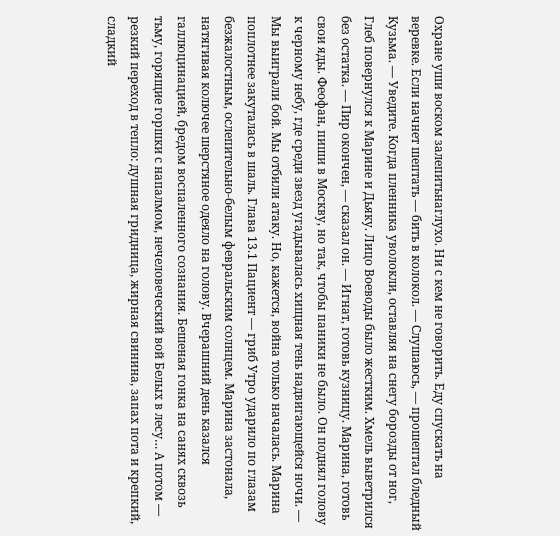Охране уши воском залепитьнаглухо. Ни с кем не говорить. Еду спускать на веревке. Если начнет шептать — бить в колокол. — Слушаюсь, — прошептал бледный Кузьма. — Уведите. Когда пленника уволокли, оставляя на снегу борозды от ног, Глеб повернулся к Марине и Дьяку. Лицо Воеводы было жестким. Хмель выветрился без остатка. — Пир окончен, — сказал он. — Игнат, готовь кузницу. Марина, готовь свои яды. Феофан, пиши в Москву, но так, чтобы паники не было. Он поднял голову к черному небу, где среди звезд угадывалась хищная тень надвигающейся ночи. — Мы выиграли бой. Мы отбили атаку. Но, кажется, война только началась. Марина поплотнее закуталась в шаль. Глава 13.1 Пациент — гриб Утро ударило по глазам безжалостным, ослепительно-белым февральским солнцем. Марина застонала, натягивая колючее шерстяное одеяло на голову. Вчерашний день казался галлюцинацией, бредом воспаленного сознания. Бешеная гонка на санях сквозь тьму, горящие горшки с напалмом, нечеловеческий вой Белых в лесу… А потом — резкий переход в тепло: душная гридница, жирная свинина, запах пота и крепкий, сладкий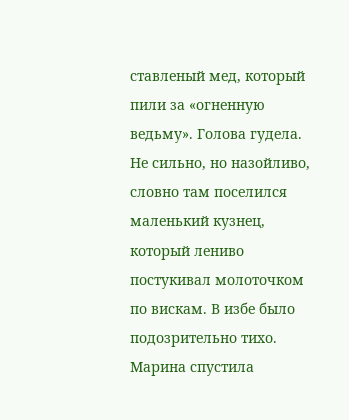ставленый мед, который пили за «огненную ведьму». Голова гудела. Не сильно, но назойливо, словно там поселился маленький кузнец, который лениво постукивал молоточком по вискам. В избе было подозрительно тихо. Марина спустила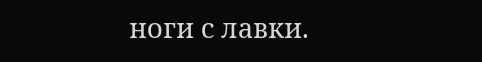ноги с лавки.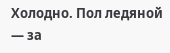Холодно. Пол ледяной — за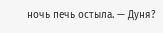ночь печь остыла. — Дуня?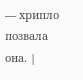— хрипло позвала она. |